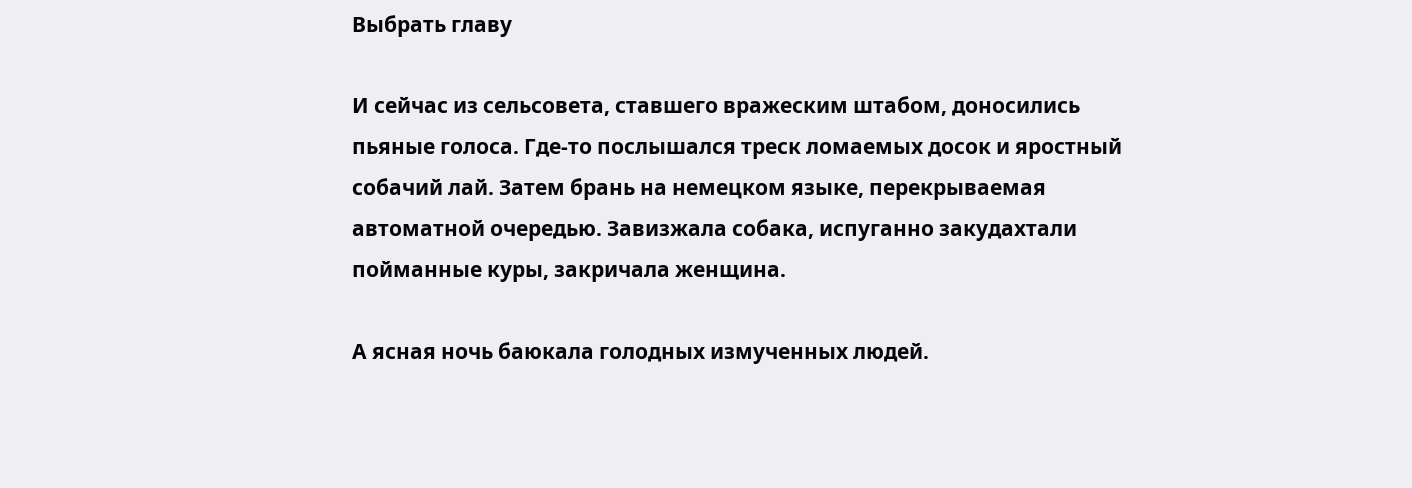Выбрать главу

И сейчас из сельсовета, ставшего вражеским штабом, доносились пьяные голоса. Где-то послышался треск ломаемых досок и яростный собачий лай. Затем брань на немецком языке, перекрываемая автоматной очередью. Завизжала собака, испуганно закудахтали пойманные куры, закричала женщина.

А ясная ночь баюкала голодных измученных людей.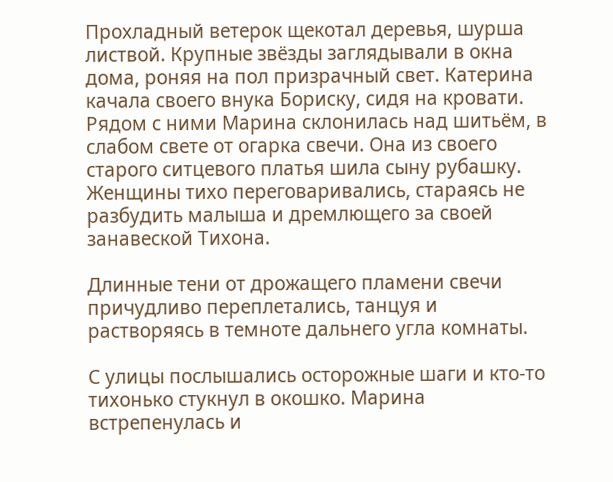Прохладный ветерок щекотал деревья, шурша листвой. Крупные звёзды заглядывали в окна дома, роняя на пол призрачный свет. Катерина качала своего внука Бориску, сидя на кровати. Рядом с ними Марина склонилась над шитьём, в слабом свете от огарка свечи. Она из своего старого ситцевого платья шила сыну рубашку. Женщины тихо переговаривались, стараясь не разбудить малыша и дремлющего за своей занавеской Тихона.

Длинные тени от дрожащего пламени свечи причудливо переплетались, танцуя и растворяясь в темноте дальнего угла комнаты.

С улицы послышались осторожные шаги и кто-то тихонько стукнул в окошко. Марина встрепенулась и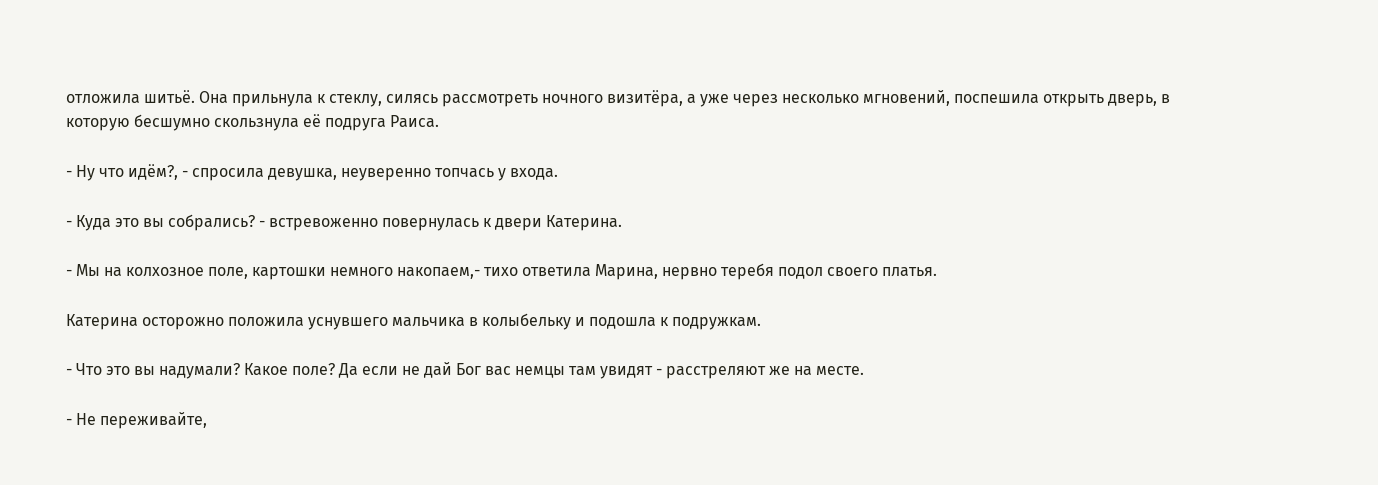отложила шитьё. Она прильнула к стеклу, силясь рассмотреть ночного визитёра, а уже через несколько мгновений, поспешила открыть дверь, в которую бесшумно скользнула её подруга Раиса.

- Ну что идём?, - спросила девушка, неуверенно топчась у входа.

- Куда это вы собрались? - встревоженно повернулась к двери Катерина.

- Мы на колхозное поле, картошки немного накопаем,- тихо ответила Марина, нервно теребя подол своего платья.

Катерина осторожно положила уснувшего мальчика в колыбельку и подошла к подружкам.

- Что это вы надумали? Какое поле? Да если не дай Бог вас немцы там увидят - расстреляют же на месте.

- Не переживайте,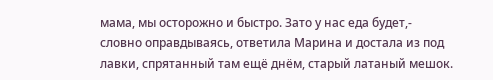мама, мы осторожно и быстро. Зато у нас еда будет,- словно оправдываясь, ответила Марина и достала из под лавки, спрятанный там ещё днём, старый латаный мешок.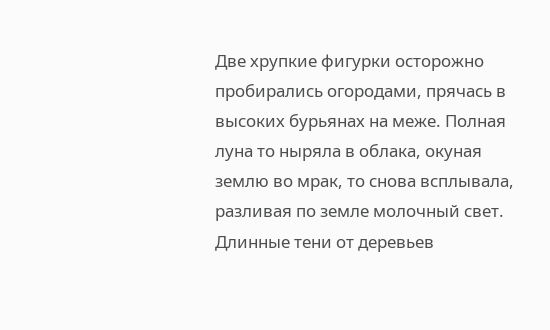Две хрупкие фигурки осторожно пробирались огородами, прячась в высоких бурьянах на меже. Полная луна то ныряла в облака, окуная землю во мрак, то снова всплывала, разливая по земле молочный свет. Длинные тени от деревьев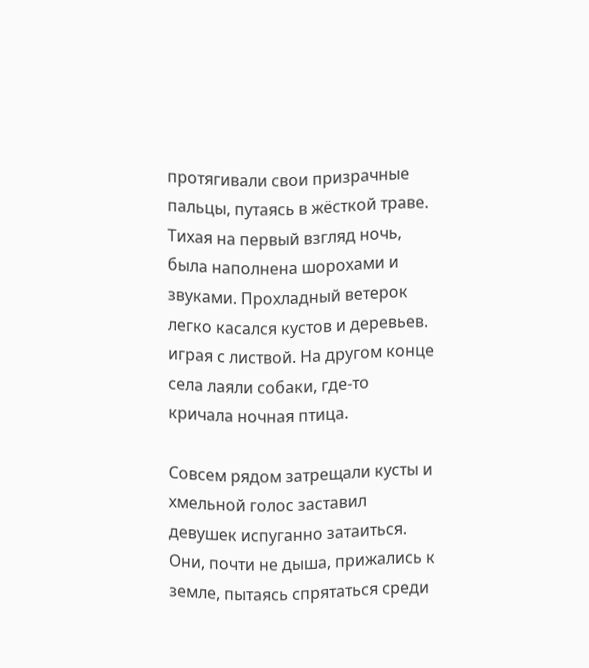протягивали свои призрачные пальцы, путаясь в жёсткой траве. Тихая на первый взгляд ночь, была наполнена шорохами и звуками. Прохладный ветерок легко касался кустов и деревьев. играя с листвой. На другом конце села лаяли собаки, где-то кричала ночная птица.

Совсем рядом затрещали кусты и хмельной голос заставил девушек испуганно затаиться. Они, почти не дыша, прижались к земле, пытаясь спрятаться среди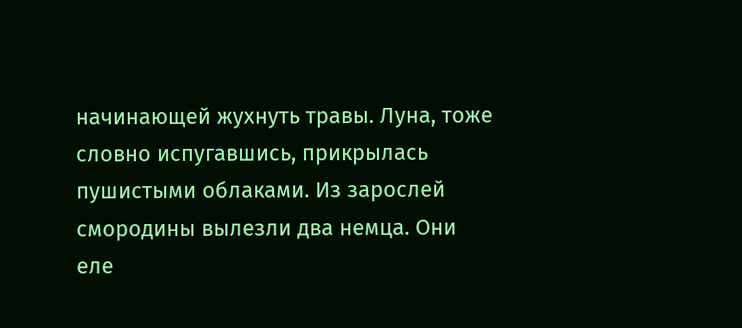начинающей жухнуть травы. Луна, тоже словно испугавшись, прикрылась пушистыми облаками. Из зарослей смородины вылезли два немца. Они еле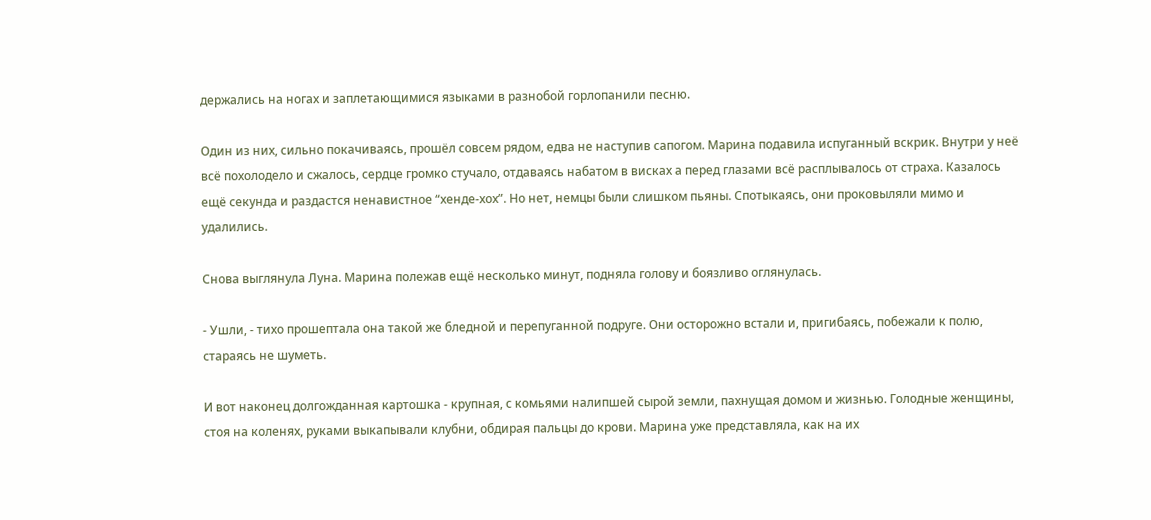держались на ногах и заплетающимися языками в разнобой горлопанили песню.

Один из них, сильно покачиваясь, прошёл совсем рядом, едва не наступив сапогом. Марина подавила испуганный вскрик. Внутри у неё всё похолодело и сжалось, сердце громко стучало, отдаваясь набатом в висках а перед глазами всё расплывалось от страха. Казалось ещё секунда и раздастся ненавистное “хенде-хох”. Но нет, немцы были слишком пьяны. Спотыкаясь, они проковыляли мимо и удалились.

Снова выглянула Луна. Марина полежав ещё несколько минут, подняла голову и боязливо оглянулась.

- Ушли, - тихо прошептала она такой же бледной и перепуганной подруге. Они осторожно встали и, пригибаясь, побежали к полю, стараясь не шуметь.

И вот наконец долгожданная картошка - крупная, с комьями налипшей сырой земли, пахнущая домом и жизнью. Голодные женщины, стоя на коленях, руками выкапывали клубни, обдирая пальцы до крови. Марина уже представляла, как на их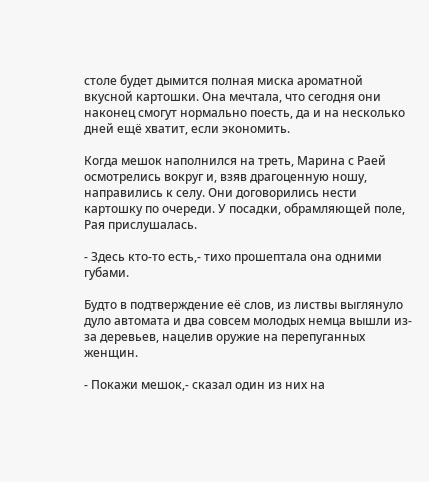столе будет дымится полная миска ароматной вкусной картошки. Она мечтала, что сегодня они наконец смогут нормально поесть, да и на несколько дней ещё хватит, если экономить.

Когда мешок наполнился на треть, Марина с Раей осмотрелись вокруг и, взяв драгоценную ношу, направились к селу. Они договорились нести картошку по очереди. У посадки, обрамляющей поле, Рая прислушалась.

- Здесь кто-то есть,- тихо прошептала она одними губами.

Будто в подтверждение её слов, из листвы выглянуло дуло автомата и два совсем молодых немца вышли из-за деревьев, нацелив оружие на перепуганных женщин.

- Покажи мешок,- сказал один из них на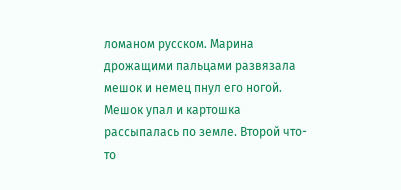ломаном русском. Марина дрожащими пальцами развязала мешок и немец пнул его ногой. Мешок упал и картошка рассыпалась по земле. Второй что-то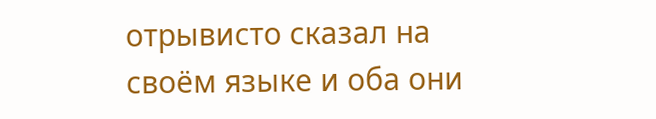отрывисто сказал на своём языке и оба они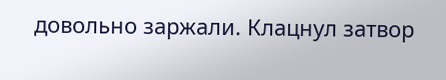довольно заржали. Клацнул затвор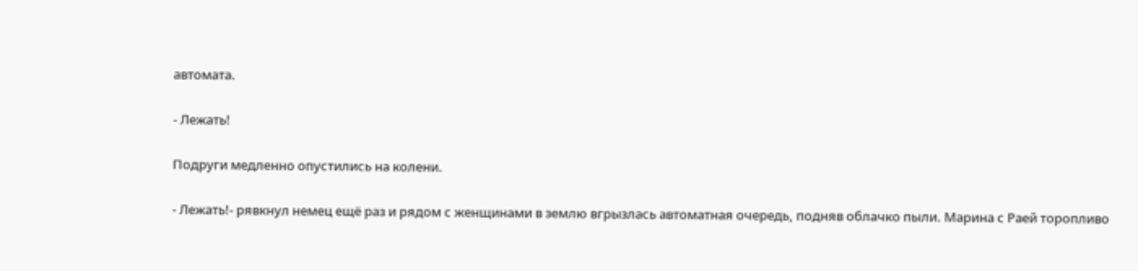автомата.

- Лежать!

Подруги медленно опустились на колени.

- Лежать!- рявкнул немец ещё раз и рядом с женщинами в землю вгрызлась автоматная очередь, подняв облачко пыли. Марина с Раей торопливо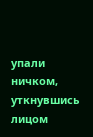упали ничком, уткнувшись лицом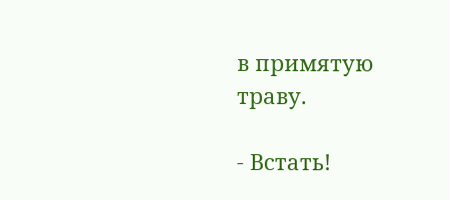в примятую траву.

- Встать!